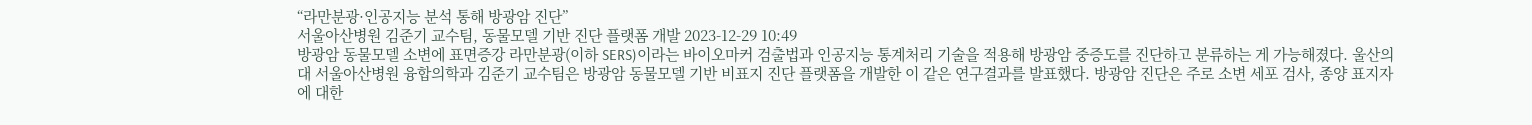“라만분광·인공지능 분석 통해 방광암 진단”
서울아산병원 김준기 교수팀, 동물모델 기반 진단 플랫폼 개발 2023-12-29 10:49
방광암 동물모델 소변에 표면증강 라만분광(이하 SERS)이라는 바이오마커 검출법과 인공지능 통계처리 기술을 적용해 방광암 중증도를 진단하고 분류하는 게 가능해졌다. 울산의대 서울아산병원 융합의학과 김준기 교수팀은 방광암 동물모델 기반 비표지 진단 플랫폼을 개발한 이 같은 연구결과를 발표했다. 방광암 진단은 주로 소변 세포 검사, 종양 표지자에 대한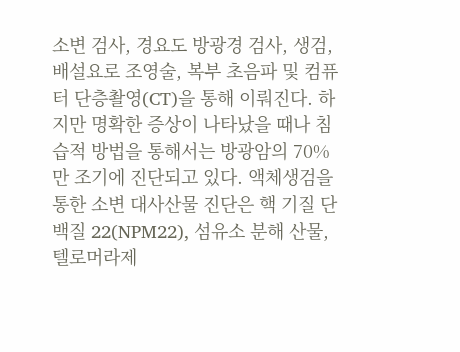소변 검사, 경요도 방광경 검사, 생검, 배설요로 조영술, 복부 초음파 및 컴퓨터 단층촬영(CT)을 통해 이뤄진다. 하지만 명확한 증상이 나타났을 때나 침습적 방법을 통해서는 방광암의 70%만 조기에 진단되고 있다. 액체생검을 통한 소변 대사산물 진단은 핵 기질 단백질 22(NPM22), 섬유소 분해 산물, 텔로머라제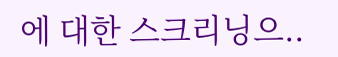에 대한 스크리닝으..